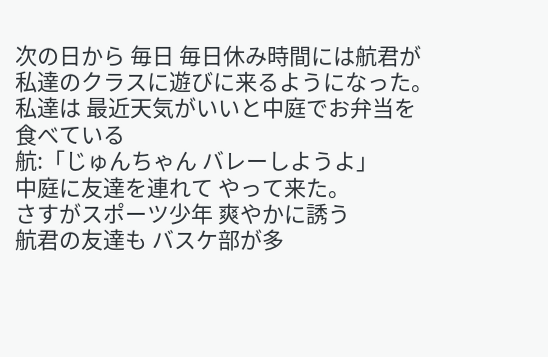次の日から 毎日 毎日休み時間には航君が私達のクラスに遊びに来るようになった。
私達は 最近天気がいいと中庭でお弁当を食べている
航:「じゅんちゃん バレーしようよ」
中庭に友達を連れて やって来た。
さすがスポーツ少年 爽やかに誘う
航君の友達も バスケ部が多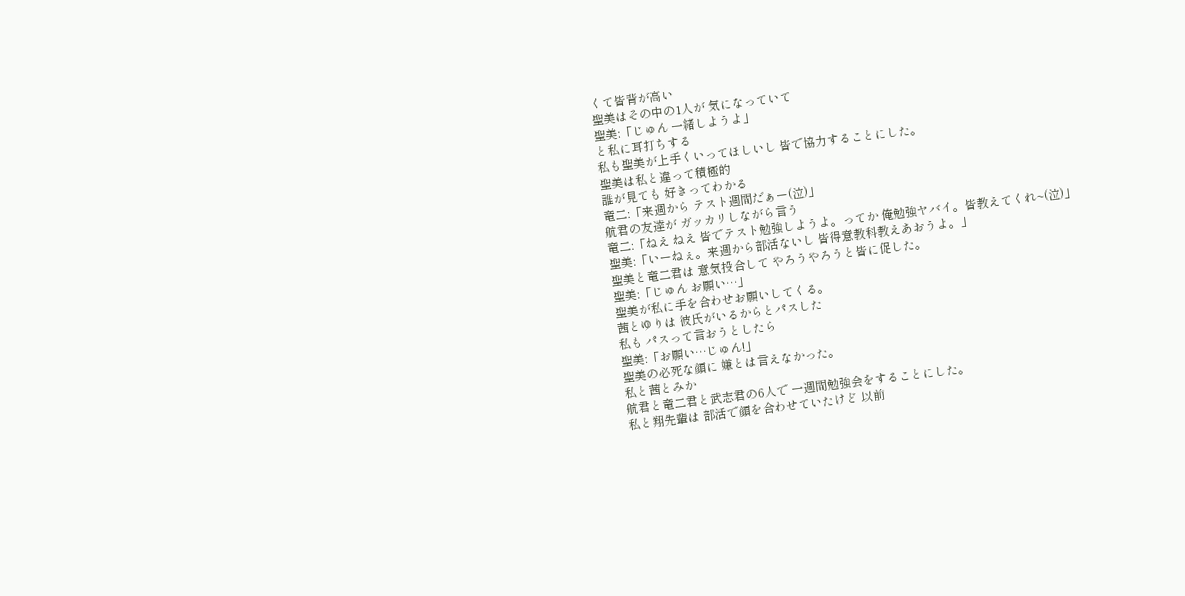くて皆背が高い
聖美はその中の1人が 気になっていて
聖美:「じゅん 一緒しようよ」
と私に耳打ちする
私も聖美が上手くいってほしいし 皆で協力することにした。
聖美は私と違って積極的
誰が見ても 好きってわかる
竜二:「来週から テスト週間だぁー(泣)」
航君の友達が ガッカリしながら言う
竜二:「ねえ ねえ 皆でテスト勉強しようよ。ってか 俺勉強ヤバイ。皆教えてくれ~(泣)」
聖美:「いーねぇ。来週から部活ないし 皆得意教科教えあおうよ。」
聖美と竜二君は 意気投合して やろうやろうと皆に促した。
聖美:「じゅん お願い…」
聖美が私に手を合わせお願いしてくる。
茜とゆりは 彼氏がいるからとパスした
私も パスって言おうとしたら
聖美:「お願い…じゅん!」
聖美の必死な顔に 嫌とは言えなかった。
私と茜とみか
航君と竜二君と武志君の6人で 一週間勉強会をすることにした。
私と翔先輩は 部活で顔を合わせていたけど 以前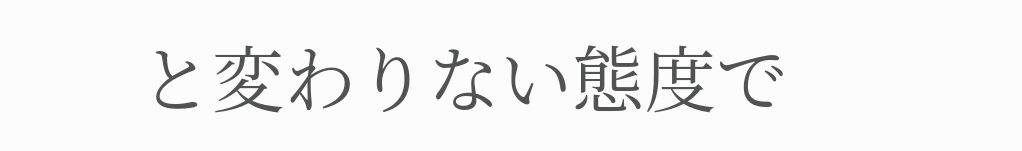と変わりない態度で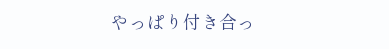やっぱり付き合っ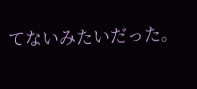てないみたいだった。